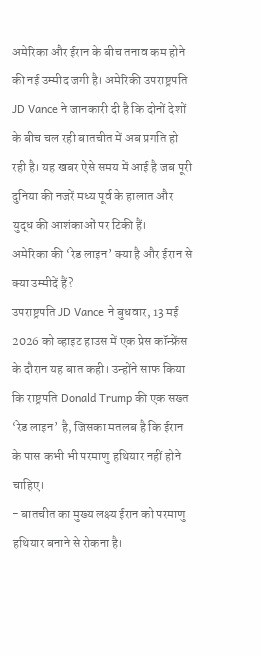अमेरिका और ईरान के बीच तनाव कम होने की नई उम्मीद जगी है। अमेरिकी उपराष्ट्रपति JD Vance ने जानकारी दी है कि दोनों देशों के बीच चल रही बातचीत में अब प्रगति हो रही है। यह खबर ऐसे समय में आई है जब पूरी दुनिया की नजरें मध्य पूर्व के हालात और युद्ध की आशंकाओं पर टिकी हैं।
अमेरिका की ‘रेड लाइन’ क्या है और ईरान से क्या उम्मीदें हैं?
उपराष्ट्रपति JD Vance ने बुधवार, 13 मई 2026 को व्हाइट हाउस में एक प्रेस कॉन्फ्रेंस के दौरान यह बात कही। उन्होंने साफ किया कि राष्ट्रपति Donald Trump की एक सख्त ‘रेड लाइन’ है, जिसका मतलब है कि ईरान के पास कभी भी परमाणु हथियार नहीं होने चाहिए।
- बातचीत का मुख्य लक्ष्य ईरान को परमाणु हथियार बनाने से रोकना है।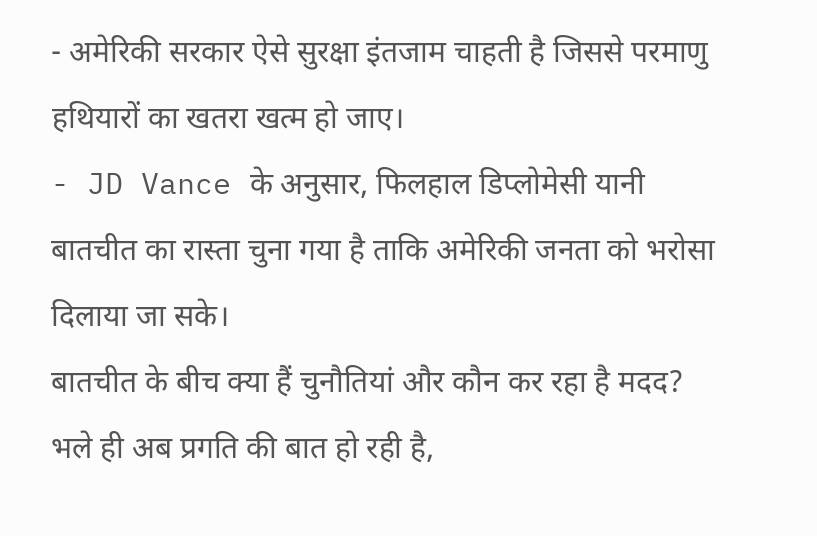- अमेरिकी सरकार ऐसे सुरक्षा इंतजाम चाहती है जिससे परमाणु हथियारों का खतरा खत्म हो जाए।
- JD Vance के अनुसार, फिलहाल डिप्लोमेसी यानी बातचीत का रास्ता चुना गया है ताकि अमेरिकी जनता को भरोसा दिलाया जा सके।
बातचीत के बीच क्या हैं चुनौतियां और कौन कर रहा है मदद?
भले ही अब प्रगति की बात हो रही है,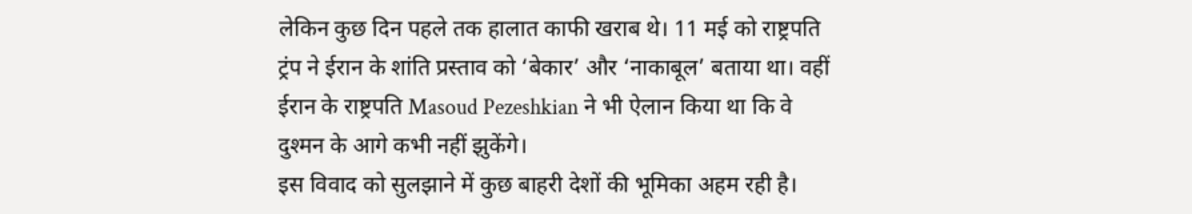लेकिन कुछ दिन पहले तक हालात काफी खराब थे। 11 मई को राष्ट्रपति ट्रंप ने ईरान के शांति प्रस्ताव को ‘बेकार’ और ‘नाकाबूल’ बताया था। वहीं ईरान के राष्ट्रपति Masoud Pezeshkian ने भी ऐलान किया था कि वे दुश्मन के आगे कभी नहीं झुकेंगे।
इस विवाद को सुलझाने में कुछ बाहरी देशों की भूमिका अहम रही है।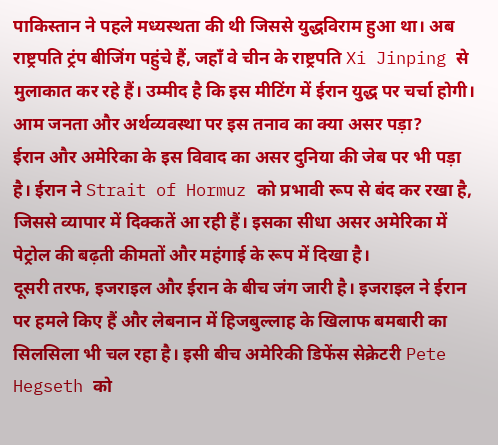पाकिस्तान ने पहले मध्यस्थता की थी जिससे युद्धविराम हुआ था। अब राष्ट्रपति ट्रंप बीजिंग पहुंचे हैं, जहाँ वे चीन के राष्ट्रपति Xi Jinping से मुलाकात कर रहे हैं। उम्मीद है कि इस मीटिंग में ईरान युद्ध पर चर्चा होगी।
आम जनता और अर्थव्यवस्था पर इस तनाव का क्या असर पड़ा?
ईरान और अमेरिका के इस विवाद का असर दुनिया की जेब पर भी पड़ा है। ईरान ने Strait of Hormuz को प्रभावी रूप से बंद कर रखा है, जिससे व्यापार में दिक्कतें आ रही हैं। इसका सीधा असर अमेरिका में पेट्रोल की बढ़ती कीमतों और महंगाई के रूप में दिखा है।
दूसरी तरफ, इजराइल और ईरान के बीच जंग जारी है। इजराइल ने ईरान पर हमले किए हैं और लेबनान में हिजबुल्लाह के खिलाफ बमबारी का सिलसिला भी चल रहा है। इसी बीच अमेरिकी डिफेंस सेक्रेटरी Pete Hegseth को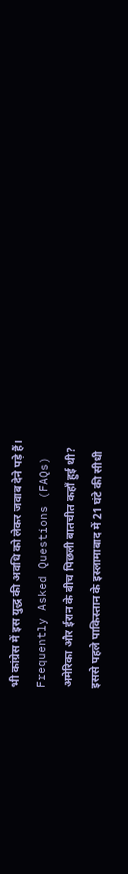भी कांग्रेस में इस युद्ध की अवधि को लेकर जवाब देने पड़े हैं।
Frequently Asked Questions (FAQs)
अमेरिका और ईरान के बीच पिछली बातचीत कहाँ हुई थी?
इससे पहले पाकिस्तान के इस्लामाबाद में 21 घंटे की सीधी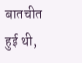बातचीत हुई थी,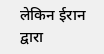लेकिन ईरान द्वारा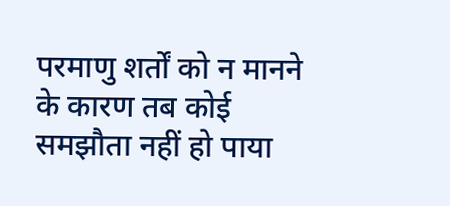परमाणु शर्तों को न मानने के कारण तब कोई समझौता नहीं हो पाया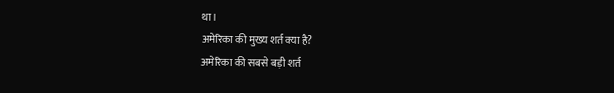था।
अमेरिका की मुख्य शर्त क्या है?
अमेरिका की सबसे बड़ी शर्त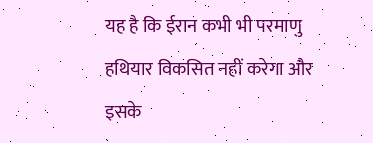यह है कि ईरान कभी भी परमाणु हथियार विकसित नहीं करेगा और इसके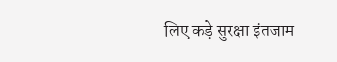लिए कड़े सुरक्षा इंतजाम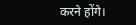करने होंगे।